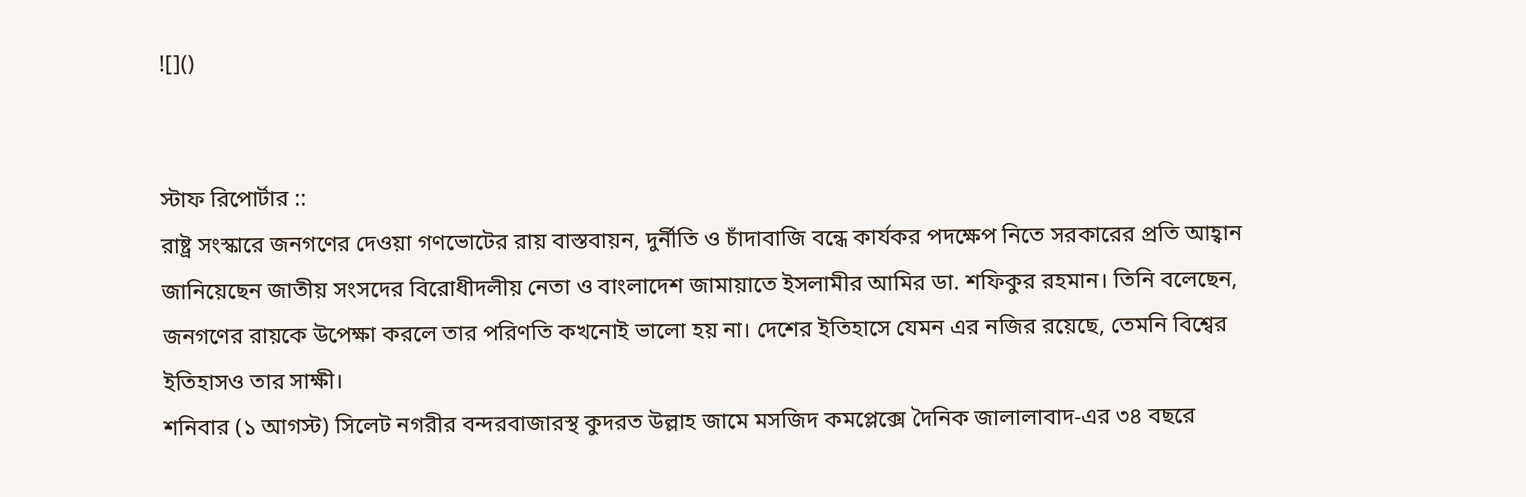![]()


স্টাফ রিপোর্টার ::
রাষ্ট্র সংস্কারে জনগণের দেওয়া গণভোটের রায় বাস্তবায়ন, দুর্নীতি ও চাঁদাবাজি বন্ধে কার্যকর পদক্ষেপ নিতে সরকারের প্রতি আহ্বান জানিয়েছেন জাতীয় সংসদের বিরোধীদলীয় নেতা ও বাংলাদেশ জামায়াতে ইসলামীর আমির ডা. শফিকুর রহমান। তিনি বলেছেন, জনগণের রায়কে উপেক্ষা করলে তার পরিণতি কখনোই ভালো হয় না। দেশের ইতিহাসে যেমন এর নজির রয়েছে, তেমনি বিশ্বের ইতিহাসও তার সাক্ষী।
শনিবার (১ আগস্ট) সিলেট নগরীর বন্দরবাজারস্থ কুদরত উল্লাহ জামে মসজিদ কমপ্লেক্সে দৈনিক জালালাবাদ-এর ৩৪ বছরে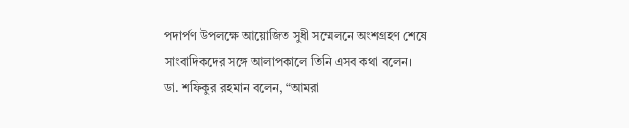পদার্পণ উপলক্ষে আয়োজিত সুধী সম্মেলনে অংশগ্রহণ শেষে সাংবাদিকদের সঙ্গে আলাপকালে তিনি এসব কথা বলেন।
ডা. শফিকুর রহমান বলেন, “আমরা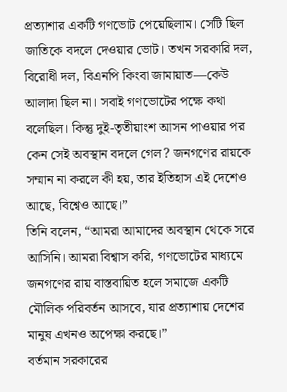প্রত্যাশার একটি গণভোট পেয়েছিলাম। সেটি ছিল জাতিকে বদলে দেওয়ার ভোট। তখন সরকারি দল, বিরোধী দল, বিএনপি কিংবা জামায়াত—কেউ আলাদা ছিল না। সবাই গণভোটের পক্ষে কথা বলেছিল। কিন্তু দুই-তৃতীয়াংশ আসন পাওয়ার পর কেন সেই অবস্থান বদলে গেল? জনগণের রায়কে সম্মান না করলে কী হয়, তার ইতিহাস এই দেশেও আছে, বিশ্বেও আছে।”
তিনি বলেন, “আমরা আমাদের অবস্থান থেকে সরে আসিনি। আমরা বিশ্বাস করি, গণভোটের মাধ্যমে জনগণের রায় বাস্তবায়িত হলে সমাজে একটি মৌলিক পরিবর্তন আসবে, যার প্রত্যাশায় দেশের মানুষ এখনও অপেক্ষা করছে।”
বর্তমান সরকারের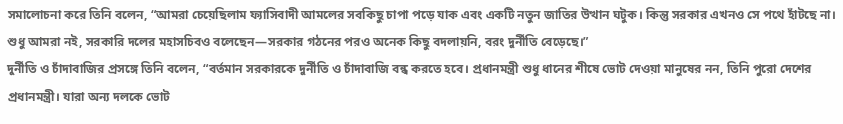সমালোচনা করে তিনি বলেন, “আমরা চেয়েছিলাম ফ্যাসিবাদী আমলের সবকিছু চাপা পড়ে যাক এবং একটি নতুন জাতির উত্থান ঘটুক। কিন্তু সরকার এখনও সে পথে হাঁটছে না। শুধু আমরা নই, সরকারি দলের মহাসচিবও বলেছেন—সরকার গঠনের পরও অনেক কিছু বদলায়নি, বরং দুর্নীতি বেড়েছে।”
দুর্নীতি ও চাঁদাবাজির প্রসঙ্গে তিনি বলেন, “বর্তমান সরকারকে দুর্নীতি ও চাঁদাবাজি বন্ধ করতে হবে। প্রধানমন্ত্রী শুধু ধানের শীষে ভোট দেওয়া মানুষের নন, তিনি পুরো দেশের প্রধানমন্ত্রী। যারা অন্য দলকে ভোট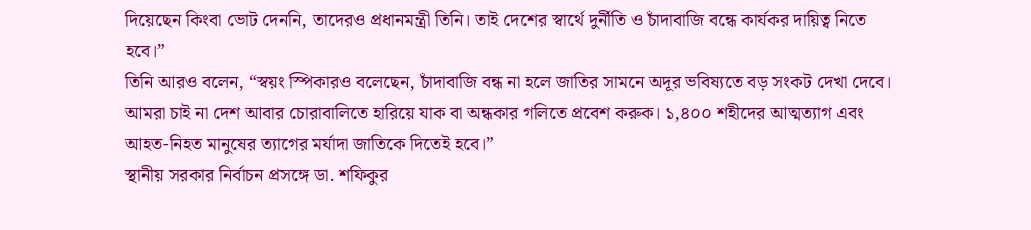দিয়েছেন কিংবা ভোট দেননি, তাদেরও প্রধানমন্ত্রী তিনি। তাই দেশের স্বার্থে দুর্নীতি ও চাঁদাবাজি বন্ধে কার্যকর দায়িত্ব নিতে হবে।”
তিনি আরও বলেন, “স্বয়ং স্পিকারও বলেছেন, চাঁদাবাজি বন্ধ না হলে জাতির সামনে অদূর ভবিষ্যতে বড় সংকট দেখা দেবে। আমরা চাই না দেশ আবার চোরাবালিতে হারিয়ে যাক বা অন্ধকার গলিতে প্রবেশ করুক। ১,৪০০ শহীদের আত্মত্যাগ এবং আহত-নিহত মানুষের ত্যাগের মর্যাদা জাতিকে দিতেই হবে।”
স্থানীয় সরকার নির্বাচন প্রসঙ্গে ডা. শফিকুর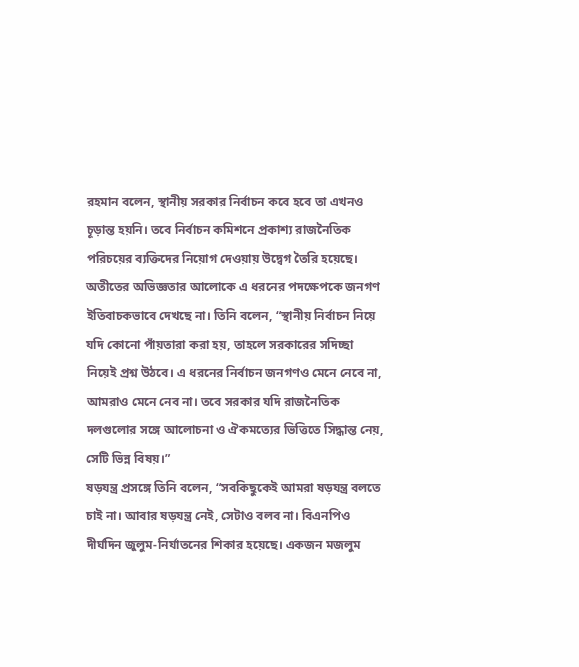রহমান বলেন, স্থানীয় সরকার নির্বাচন কবে হবে তা এখনও চূড়ান্ত হয়নি। তবে নির্বাচন কমিশনে প্রকাশ্য রাজনৈতিক পরিচয়ের ব্যক্তিদের নিয়োগ দেওয়ায় উদ্বেগ তৈরি হয়েছে। অতীতের অভিজ্ঞতার আলোকে এ ধরনের পদক্ষেপকে জনগণ ইতিবাচকভাবে দেখছে না। তিনি বলেন, “স্থানীয় নির্বাচন নিয়ে যদি কোনো পাঁয়তারা করা হয়, তাহলে সরকারের সদিচ্ছা নিয়েই প্রশ্ন উঠবে। এ ধরনের নির্বাচন জনগণও মেনে নেবে না, আমরাও মেনে নেব না। তবে সরকার যদি রাজনৈতিক দলগুলোর সঙ্গে আলোচনা ও ঐকমত্যের ভিত্তিতে সিদ্ধান্ত নেয়, সেটি ভিন্ন বিষয়।”
ষড়যন্ত্র প্রসঙ্গে তিনি বলেন, “সবকিছুকেই আমরা ষড়যন্ত্র বলতে চাই না। আবার ষড়যন্ত্র নেই, সেটাও বলব না। বিএনপিও দীর্ঘদিন জুলুম-নির্যাতনের শিকার হয়েছে। একজন মজলুম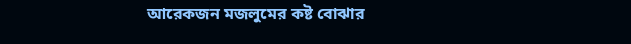আরেকজন মজলুমের কষ্ট বোঝার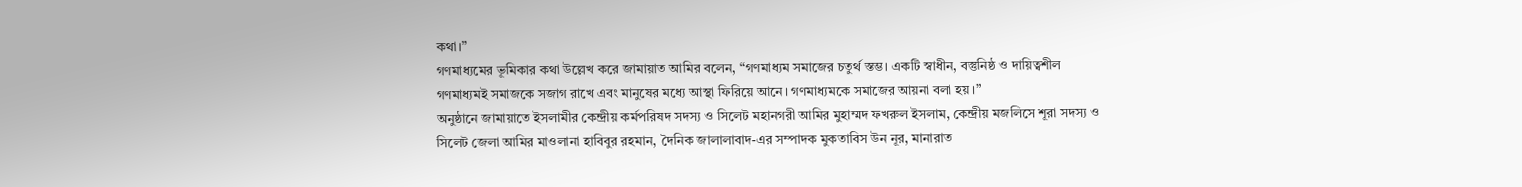কথা।”
গণমাধ্যমের ভূমিকার কথা উল্লেখ করে জামায়াত আমির বলেন, “গণমাধ্যম সমাজের চতুর্থ স্তম্ভ। একটি স্বাধীন, বস্তুনিষ্ঠ ও দায়িত্বশীল গণমাধ্যমই সমাজকে সজাগ রাখে এবং মানুষের মধ্যে আস্থা ফিরিয়ে আনে। গণমাধ্যমকে সমাজের আয়না বলা হয়।”
অনুষ্ঠানে জামায়াতে ইসলামীর কেন্দ্রীয় কর্মপরিষদ সদস্য ও সিলেট মহানগরী আমির মুহাম্মদ ফখরুল ইসলাম, কেন্দ্রীয় মজলিসে শূরা সদস্য ও সিলেট জেলা আমির মাওলানা হাবিবুর রহমান, দৈনিক জালালাবাদ-এর সম্পাদক মুকতাবিস উন নূর, মানারাত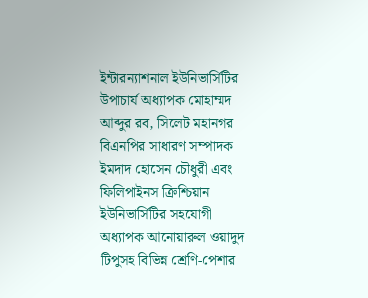ইন্টারন্যাশনাল ইউনিভার্সিটির উপাচার্য অধ্যাপক মোহাম্মদ আব্দুর রব, সিলেট মহানগর বিএনপির সাধারণ সম্পাদক ইমদাদ হোসেন চৌধুরী এবং ফিলিপাইনস ক্রিশ্চিয়ান ইউনিভার্সিটির সহযোগী অধ্যাপক আনোয়ারুল ওয়াদুদ টিপুসহ বিভিন্ন শ্রেণি-পেশার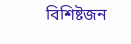বিশিষ্টজন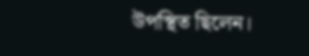উপস্থিত ছিলেন।